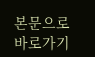본문으로 바로가기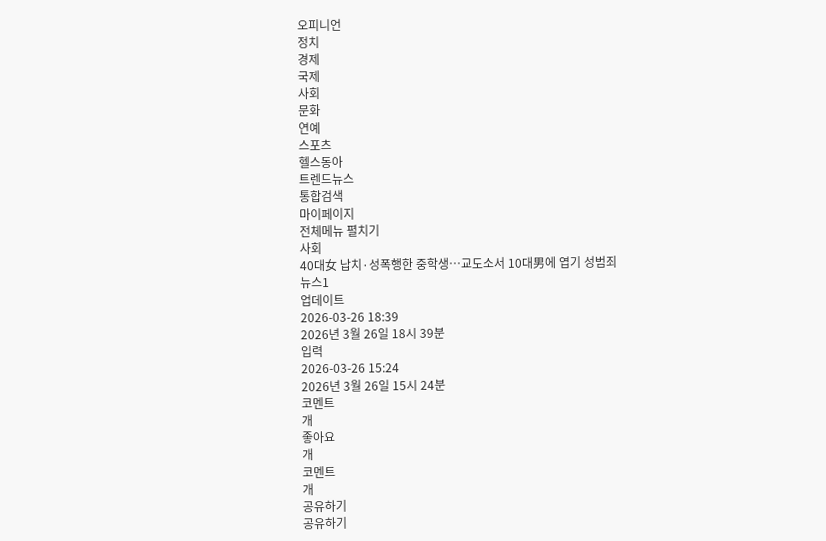오피니언
정치
경제
국제
사회
문화
연예
스포츠
헬스동아
트렌드뉴스
통합검색
마이페이지
전체메뉴 펼치기
사회
40대女 납치·성폭행한 중학생…교도소서 10대男에 엽기 성범죄
뉴스1
업데이트
2026-03-26 18:39
2026년 3월 26일 18시 39분
입력
2026-03-26 15:24
2026년 3월 26일 15시 24분
코멘트
개
좋아요
개
코멘트
개
공유하기
공유하기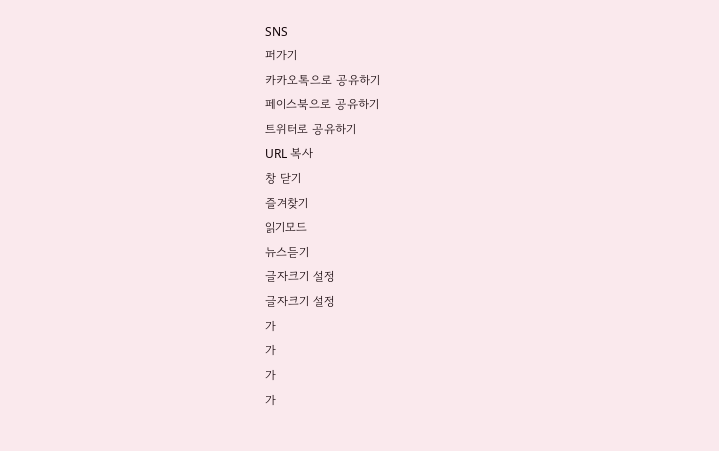SNS
퍼가기
카카오톡으로 공유하기
페이스북으로 공유하기
트위터로 공유하기
URL 복사
창 닫기
즐겨찾기
읽기모드
뉴스듣기
글자크기 설정
글자크기 설정
가
가
가
가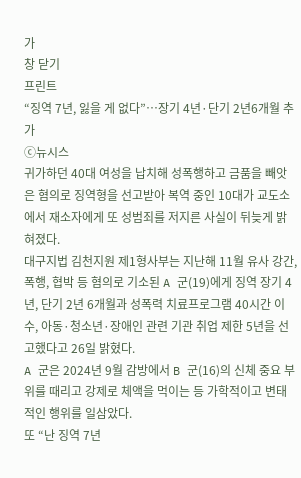가
창 닫기
프린트
“징역 7년, 잃을 게 없다”…장기 4년·단기 2년6개월 추가
ⓒ뉴시스
귀가하던 40대 여성을 납치해 성폭행하고 금품을 빼앗은 혐의로 징역형을 선고받아 복역 중인 10대가 교도소에서 재소자에게 또 성범죄를 저지른 사실이 뒤늦게 밝혀졌다.
대구지법 김천지원 제1형사부는 지난해 11월 유사 강간, 폭행, 협박 등 혐의로 기소된 A 군(19)에게 징역 장기 4년, 단기 2년 6개월과 성폭력 치료프로그램 40시간 이수, 아동·청소년·장애인 관련 기관 취업 제한 5년을 선고했다고 26일 밝혔다.
A 군은 2024년 9월 감방에서 B 군(16)의 신체 중요 부위를 때리고 강제로 체액을 먹이는 등 가학적이고 변태적인 행위를 일삼았다.
또 “난 징역 7년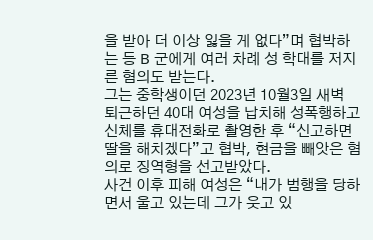을 받아 더 이상 잃을 게 없다”며 협박하는 등 B 군에게 여러 차례 성 학대를 저지른 혐의도 받는다.
그는 중학생이던 2023년 10월3일 새벽 퇴근하던 40대 여성을 납치해 성폭행하고 신체를 휴대전화로 촬영한 후 “신고하면 딸을 해치겠다”고 협박, 현금을 빼앗은 혐의로 징역형을 선고받았다.
사건 이후 피해 여성은 “내가 범행을 당하면서 울고 있는데 그가 웃고 있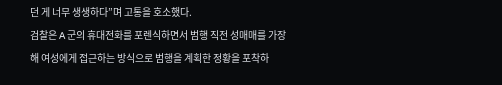던 게 너무 생생하다”며 고통을 호소했다.
검찰은 A 군의 휴대전화를 포렌식하면서 범행 직전 성매매를 가장해 여성에게 접근하는 방식으로 범행을 계획한 정황을 포착하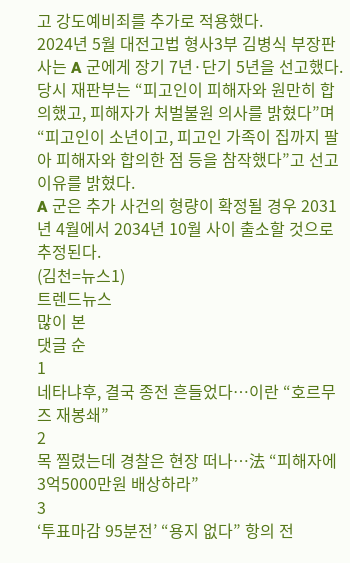고 강도예비죄를 추가로 적용했다.
2024년 5월 대전고법 형사3부 김병식 부장판사는 A 군에게 장기 7년·단기 5년을 선고했다.
당시 재판부는 “피고인이 피해자와 원만히 합의했고, 피해자가 처벌불원 의사를 밝혔다”며 “피고인이 소년이고, 피고인 가족이 집까지 팔아 피해자와 합의한 점 등을 참작했다”고 선고 이유를 밝혔다.
A 군은 추가 사건의 형량이 확정될 경우 2031년 4월에서 2034년 10월 사이 출소할 것으로 추정된다.
(김천=뉴스1)
트렌드뉴스
많이 본
댓글 순
1
네타냐후, 결국 종전 흔들었다…이란 “호르무즈 재봉쇄”
2
목 찔렸는데 경찰은 현장 떠나…法 “피해자에 3억5000만원 배상하라”
3
‘투표마감 95분전’ “용지 없다” 항의 전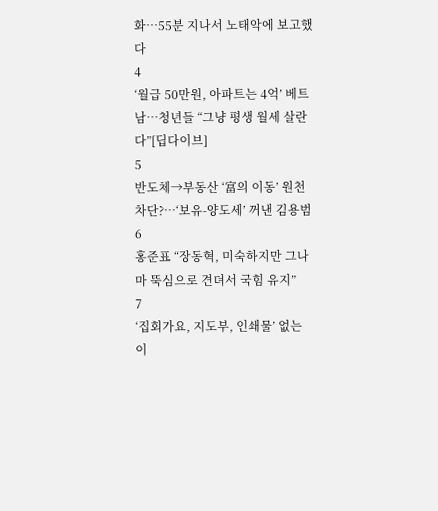화…55분 지나서 노태악에 보고했다
4
‘월급 50만원, 아파트는 4억’ 베트남…청년들 “그냥 평생 월세 살란다”[딥다이브]
5
반도체→부동산 ‘富의 이동’ 원천차단?…‘보유-양도세’ 꺼낸 김용범
6
홍준표 “장동혁, 미숙하지만 그나마 뚝심으로 견뎌서 국힘 유지”
7
‘집회가요, 지도부, 인쇄물’ 없는 이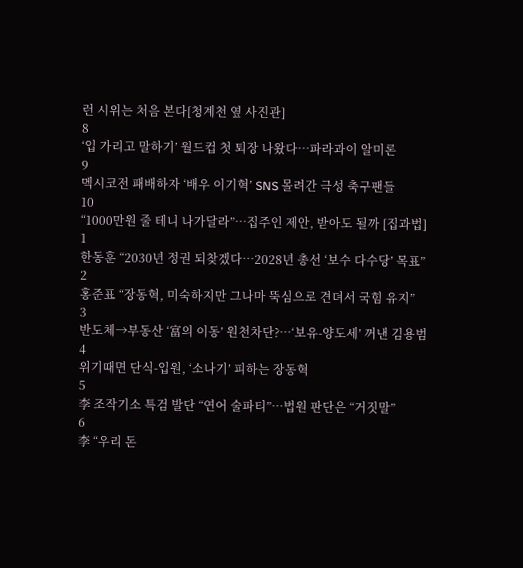런 시위는 처음 본다[청계천 옆 사진관]
8
‘입 가리고 말하기’ 월드컵 첫 퇴장 나왔다…파라과이 알미론
9
멕시코전 패배하자 ‘배우 이기혁’ SNS 몰려간 극성 축구팬들
10
“1000만원 줄 테니 나가달라”…집주인 제안, 받아도 될까 [집과법]
1
한동훈 “2030년 정권 되찾겠다…2028년 총선 ‘보수 다수당’ 목표”
2
홍준표 “장동혁, 미숙하지만 그나마 뚝심으로 견뎌서 국힘 유지”
3
반도체→부동산 ‘富의 이동’ 원천차단?…‘보유-양도세’ 꺼낸 김용범
4
위기때면 단식-입원, ‘소나기’ 피하는 장동혁
5
李 조작기소 특검 발단 “연어 술파티”…법원 판단은 “거짓말”
6
李 “우리 돈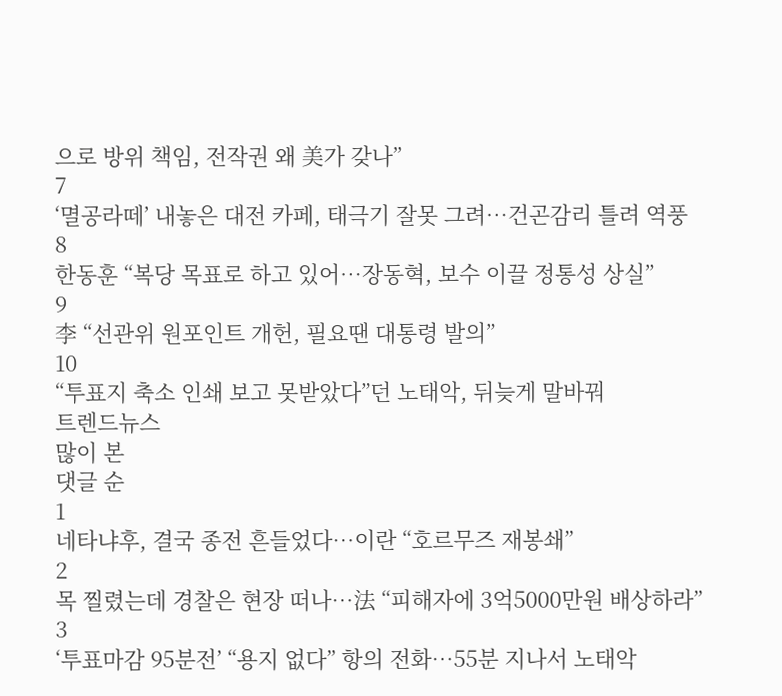으로 방위 책임, 전작권 왜 美가 갖나”
7
‘멸공라떼’ 내놓은 대전 카페, 태극기 잘못 그려…건곤감리 틀려 역풍
8
한동훈 “복당 목표로 하고 있어…장동혁, 보수 이끌 정통성 상실”
9
李 “선관위 원포인트 개헌, 필요땐 대통령 발의”
10
“투표지 축소 인쇄 보고 못받았다”던 노태악, 뒤늦게 말바꿔
트렌드뉴스
많이 본
댓글 순
1
네타냐후, 결국 종전 흔들었다…이란 “호르무즈 재봉쇄”
2
목 찔렸는데 경찰은 현장 떠나…法 “피해자에 3억5000만원 배상하라”
3
‘투표마감 95분전’ “용지 없다” 항의 전화…55분 지나서 노태악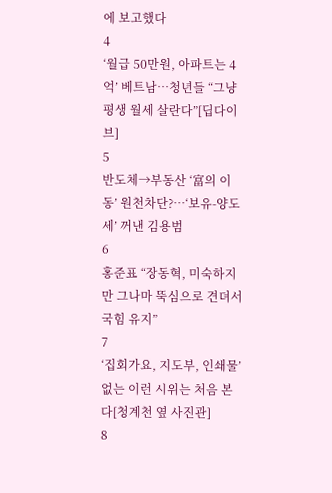에 보고했다
4
‘월급 50만원, 아파트는 4억’ 베트남…청년들 “그냥 평생 월세 살란다”[딥다이브]
5
반도체→부동산 ‘富의 이동’ 원천차단?…‘보유-양도세’ 꺼낸 김용범
6
홍준표 “장동혁, 미숙하지만 그나마 뚝심으로 견뎌서 국힘 유지”
7
‘집회가요, 지도부, 인쇄물’ 없는 이런 시위는 처음 본다[청계천 옆 사진관]
8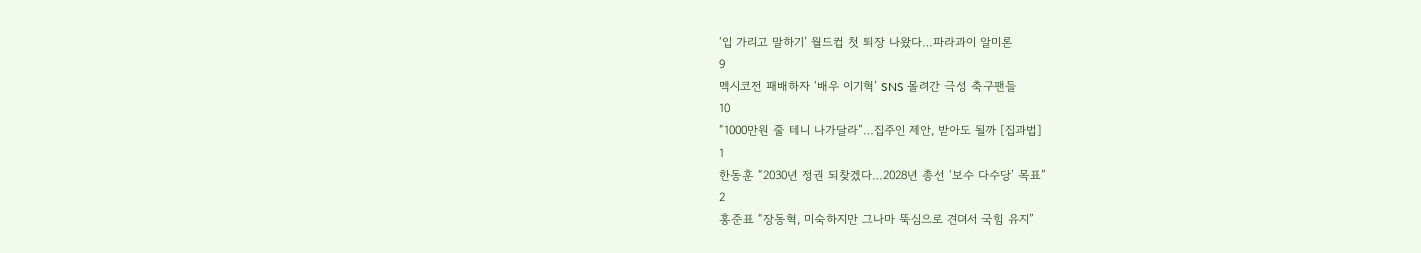‘입 가리고 말하기’ 월드컵 첫 퇴장 나왔다…파라과이 알미론
9
멕시코전 패배하자 ‘배우 이기혁’ SNS 몰려간 극성 축구팬들
10
“1000만원 줄 테니 나가달라”…집주인 제안, 받아도 될까 [집과법]
1
한동훈 “2030년 정권 되찾겠다…2028년 총선 ‘보수 다수당’ 목표”
2
홍준표 “장동혁, 미숙하지만 그나마 뚝심으로 견뎌서 국힘 유지”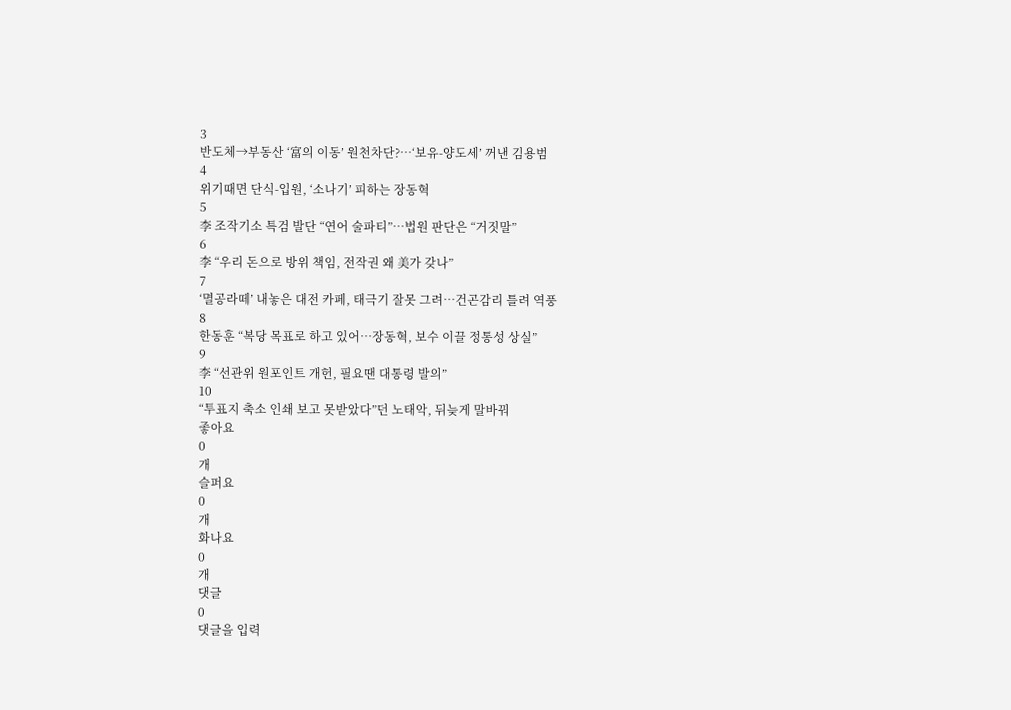3
반도체→부동산 ‘富의 이동’ 원천차단?…‘보유-양도세’ 꺼낸 김용범
4
위기때면 단식-입원, ‘소나기’ 피하는 장동혁
5
李 조작기소 특검 발단 “연어 술파티”…법원 판단은 “거짓말”
6
李 “우리 돈으로 방위 책임, 전작권 왜 美가 갖나”
7
‘멸공라떼’ 내놓은 대전 카페, 태극기 잘못 그려…건곤감리 틀려 역풍
8
한동훈 “복당 목표로 하고 있어…장동혁, 보수 이끌 정통성 상실”
9
李 “선관위 원포인트 개헌, 필요땐 대통령 발의”
10
“투표지 축소 인쇄 보고 못받았다”던 노태악, 뒤늦게 말바꿔
좋아요
0
개
슬퍼요
0
개
화나요
0
개
댓글
0
댓글을 입력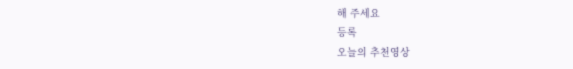해 주세요
등록
오늘의 추천영상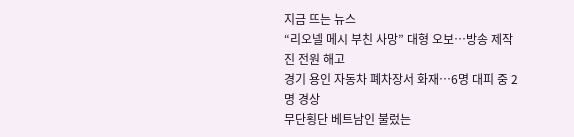지금 뜨는 뉴스
“리오넬 메시 부친 사망” 대형 오보…방송 제작진 전원 해고
경기 용인 자동차 폐차장서 화재…6명 대피 중 2명 경상
무단횡단 베트남인 불렀는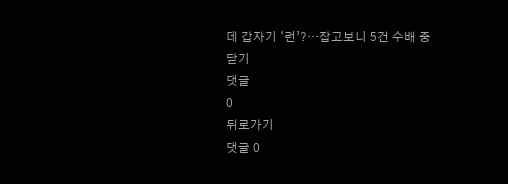데 갑자기 ‘런’?…잡고보니 5건 수배 중
닫기
댓글
0
뒤로가기
댓글 0